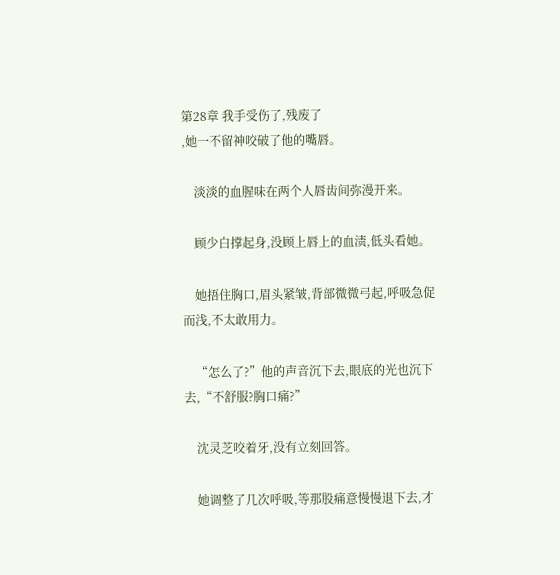第28章 我手受伤了,残废了
,她一不留神咬破了他的嘴唇。

    淡淡的血腥味在两个人唇齿间弥漫开来。

    顾少白撑起身,没顾上唇上的血渍,低头看她。

    她捂住胸口,眉头紧皱,背部微微弓起,呼吸急促而浅,不太敢用力。

    “怎么了?”他的声音沉下去,眼底的光也沉下去,“不舒服?胸口痛?”

    沈灵芝咬着牙,没有立刻回答。

    她调整了几次呼吸,等那股痛意慢慢退下去,才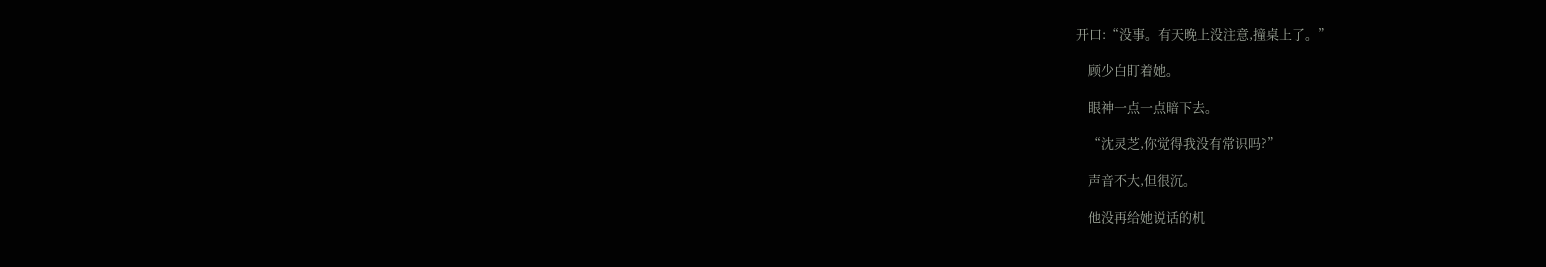开口:“没事。有天晚上没注意,撞桌上了。”

    顾少白盯着她。

    眼神一点一点暗下去。

    “沈灵芝,你觉得我没有常识吗?”

    声音不大,但很沉。

    他没再给她说话的机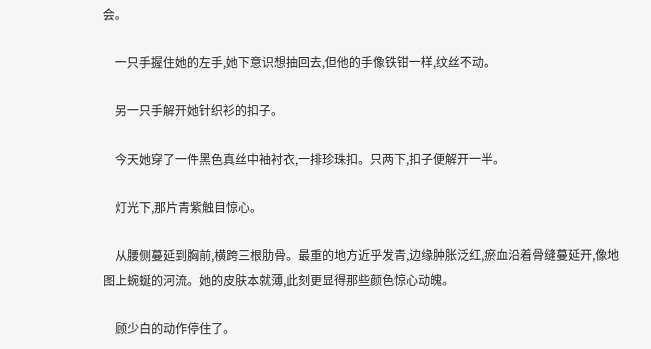会。

    一只手握住她的左手,她下意识想抽回去,但他的手像铁钳一样,纹丝不动。

    另一只手解开她针织衫的扣子。

    今天她穿了一件黑色真丝中袖衬衣,一排珍珠扣。只两下,扣子便解开一半。

    灯光下,那片青紫触目惊心。

    从腰侧蔓延到胸前,横跨三根肋骨。最重的地方近乎发青,边缘肿胀泛红,瘀血沿着骨缝蔓延开,像地图上蜿蜒的河流。她的皮肤本就薄,此刻更显得那些颜色惊心动魄。

    顾少白的动作停住了。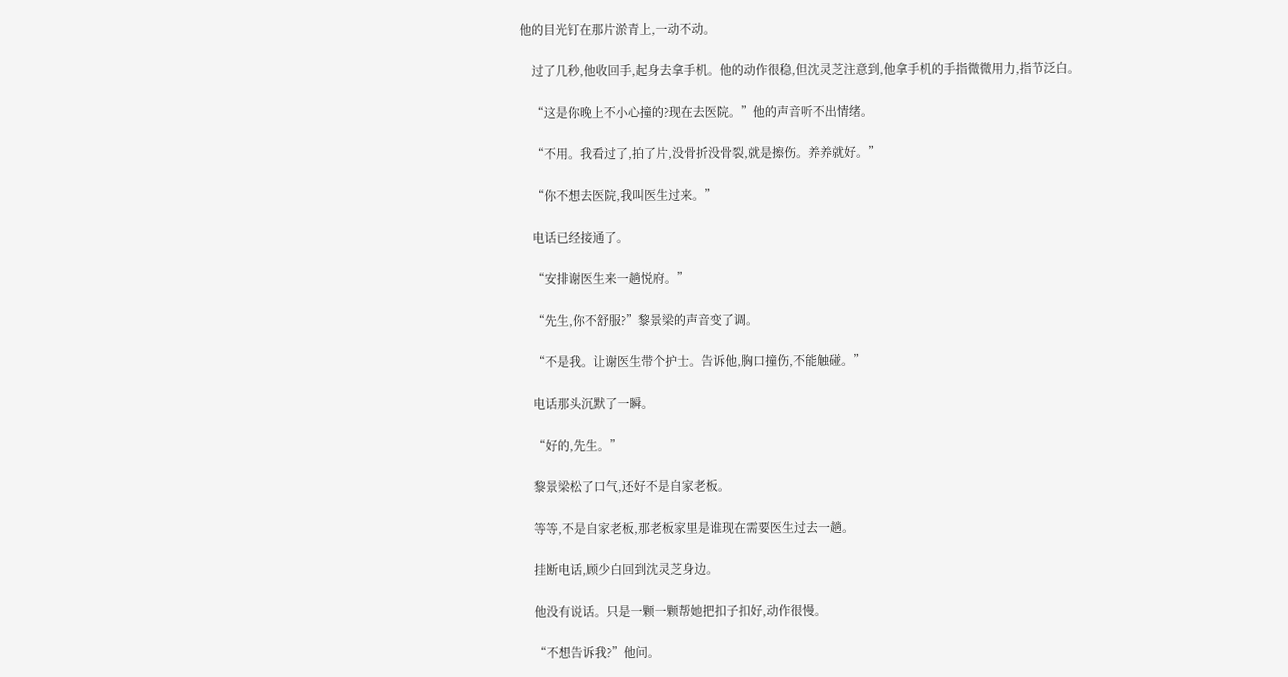他的目光钉在那片淤青上,一动不动。

    过了几秒,他收回手,起身去拿手机。他的动作很稳,但沈灵芝注意到,他拿手机的手指微微用力,指节泛白。

    “这是你晚上不小心撞的?现在去医院。”他的声音听不出情绪。

    “不用。我看过了,拍了片,没骨折没骨裂,就是擦伤。养养就好。”

    “你不想去医院,我叫医生过来。”

    电话已经接通了。

    “安排谢医生来一趟悦府。”

    “先生,你不舒服?”黎景梁的声音变了调。

    “不是我。让谢医生带个护士。告诉他,胸口撞伤,不能触碰。”

    电话那头沉默了一瞬。

    “好的,先生。”

    黎景梁松了口气,还好不是自家老板。

    等等,不是自家老板,那老板家里是谁现在需要医生过去一趟。

    挂断电话,顾少白回到沈灵芝身边。

    他没有说话。只是一颗一颗帮她把扣子扣好,动作很慢。

    “不想告诉我?”他问。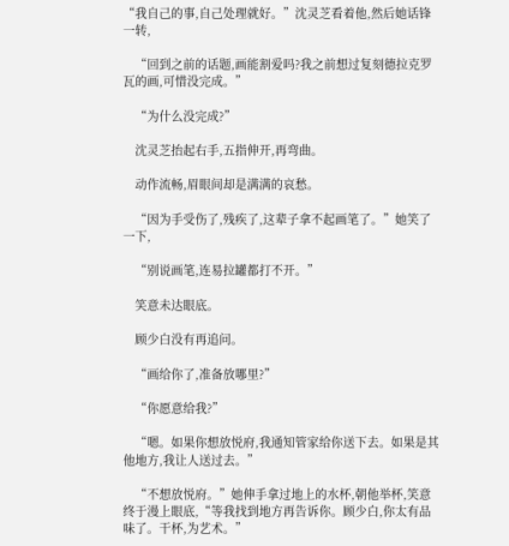“我自己的事,自己处理就好。”沈灵芝看着他,然后她话锋一转,

    “回到之前的话题,画能割爱吗?我之前想过复刻德拉克罗瓦的画,可惜没完成。”

    “为什么没完成?”

    沈灵芝抬起右手,五指伸开,再弯曲。

    动作流畅,眉眼间却是满满的哀愁。

    “因为手受伤了,残疾了,这辈子拿不起画笔了。”她笑了一下,

    “别说画笔,连易拉罐都打不开。”

    笑意未达眼底。

    顾少白没有再追问。

    “画给你了,准备放哪里?”

    “你愿意给我?”

    “嗯。如果你想放悦府,我通知管家给你送下去。如果是其他地方,我让人送过去。”

    “不想放悦府。”她伸手拿过地上的水杯,朝他举杯,笑意终于漫上眼底,“等我找到地方再告诉你。顾少白,你太有品味了。干杯,为艺术。”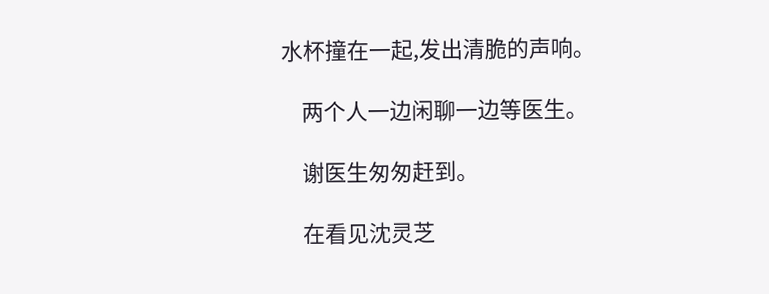水杯撞在一起,发出清脆的声响。

    两个人一边闲聊一边等医生。

    谢医生匆匆赶到。

    在看见沈灵芝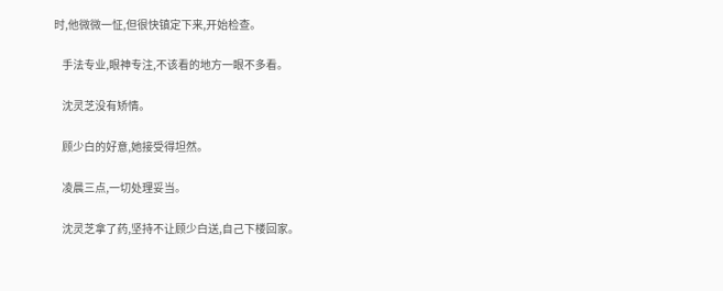时,他微微一怔,但很快镇定下来,开始检查。

    手法专业,眼神专注,不该看的地方一眼不多看。

    沈灵芝没有矫情。

    顾少白的好意,她接受得坦然。

    凌晨三点,一切处理妥当。

    沈灵芝拿了药,坚持不让顾少白送,自己下楼回家。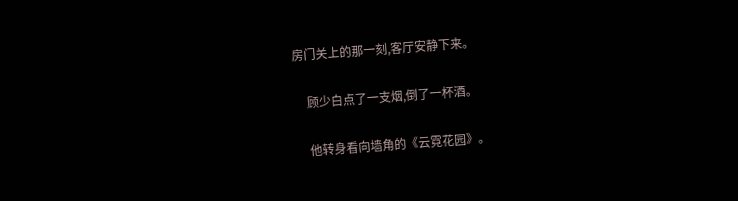房门关上的那一刻,客厅安静下来。

    顾少白点了一支烟,倒了一杯酒。

    他转身看向墙角的《云霓花园》。